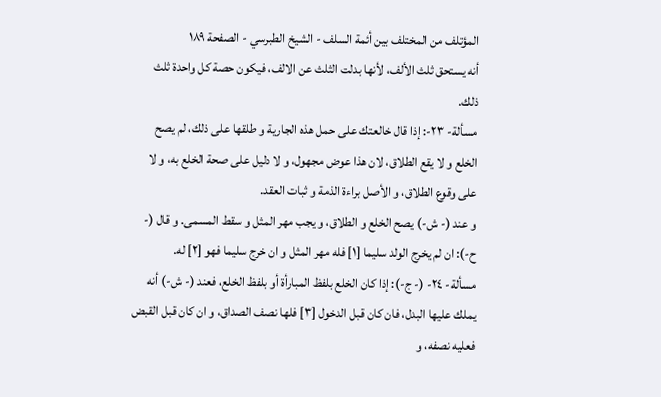المؤتلف من المختلف بين أئمة السلف - الشيخ الطبرسي - الصفحة ١٨٩
أنه يستحق ثلث الألف، لأنها بدلت الثلث عن الالف، فيكون حصة كل واحدة ثلث ذلك.
مسألة- ٢٣-: إذا قال خالعتك على حمل هذه الجارية و طلقها على ذلك، لم يصح الخلع و لا يقع الطلاق، لان هذا عوض مجهول، و لا دليل على صحة الخلع به، و لا على وقوع الطلاق، و الأصل براءة الذمة و ثبات العقد.
و عند (- ش-) يصح الخلع و الطلاق، و يجب مهر المثل و سقط المسمى. و قال (- ح-): ان لم يخرج الولد سليما [١] فله مهر المثل و ان خرج سليما فهو [٢] له.
مسألة- ٢٤- (- ج-): إذا كان الخلع بلفظ المبارأة أو بلفظ الخلع، فعند (- ش-) أنه يملك عليها البدل، فان كان قبل الدخول [٣] فلها نصف الصداق، و ان كان قبل القبض فعليه نصفه، و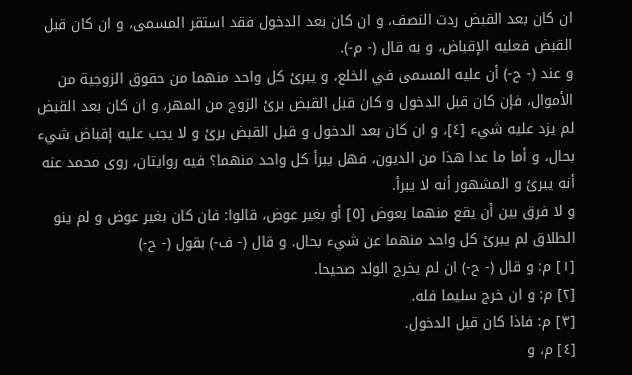ان كان بعد القبض ردت النصف، و ان كان بعد الدخول فقد استقر المسمى، و ان كان قبل القبض فعليه الإقباض، و به قال (- م-).
و عند (- ح-) أن عليه المسمى في الخلع، و يبرئ كل واحد منهما من حقوق الزوجية من الأموال، فإن كان قبل الدخول و كان قبل القبض برئ الزوج من المهر، و ان كان بعد القبض لم يزد عليه شيء [٤]، و ان كان بعد الدخول و قبل القبض برئ و لا يجب عليه إقباض شيء بحال، و أما ما عدا هذا من الديون، فهل يبرأ كل واحد منهما؟ فيه روايتان، روى محمد عنه أنه يبرئ و المشهور أنه لا يبرأ.
و لا فرق بين أن يقع منهما بعوض [٥] أو بغير عوض، قالوا: فان كان بغير عوض و لم ينو الطلاق لم يبرئ كل واحد منهما عن شيء بحال. و قال (- ف-) بقول (- ح-)
[١] م: و قال (- ح-) ان لم يخرج الولد صحيحا.
[٢] م: و ان خرج سليما فله.
[٣] م: فاذا كان قبل الدخول.
[٤] م، و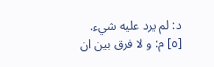د: لم يرد عليه شيء.
[٥] م: و لا فرق بين ان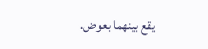يقع بينهما بعوض.